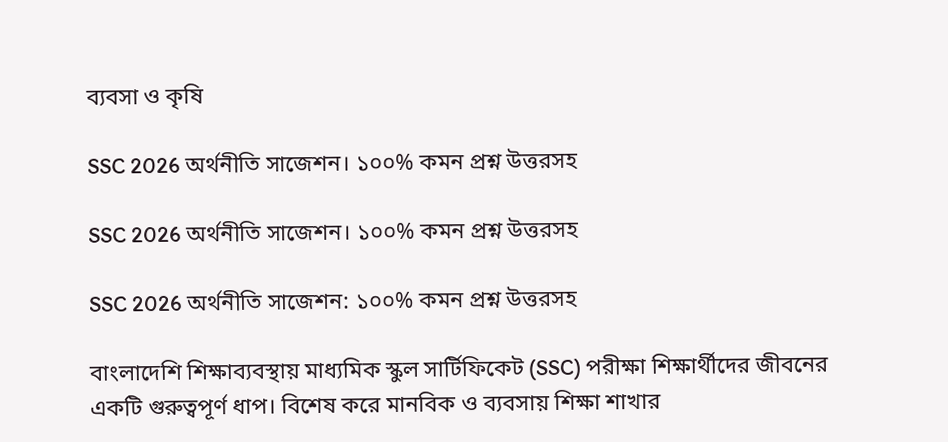ব্যবসা ও কৃষি

SSC 2026 অর্থনীতি সাজেশন। ১০০% কমন প্রশ্ন উত্তরসহ

SSC 2026 অর্থনীতি সাজেশন। ১০০% কমন প্রশ্ন উত্তরসহ

SSC 2026 অর্থনীতি সাজেশন: ১০০% কমন প্রশ্ন উত্তরসহ

বাংলাদেশি শিক্ষাব্যবস্থায় মাধ্যমিক স্কুল সার্টিফিকেট (SSC) পরীক্ষা শিক্ষার্থীদের জীবনের একটি গুরুত্বপূর্ণ ধাপ। বিশেষ করে মানবিক ও ব্যবসায় শিক্ষা শাখার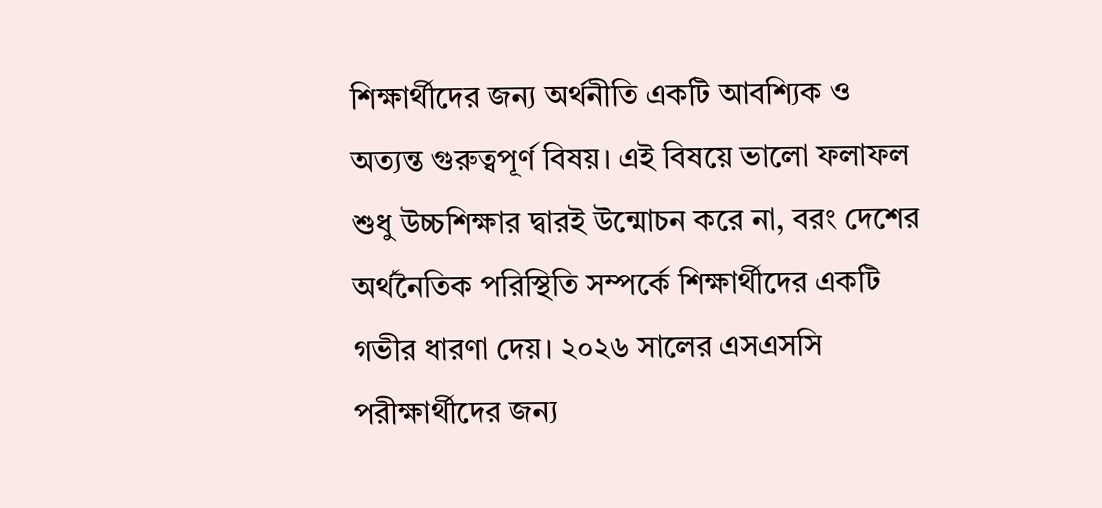শিক্ষার্থীদের জন্য অর্থনীতি একটি আবশ্যিক ও অত্যন্ত গুরুত্বপূর্ণ বিষয়। এই বিষয়ে ভালো ফলাফল শুধু উচ্চশিক্ষার দ্বারই উন্মোচন করে না, বরং দেশের অর্থনৈতিক পরিস্থিতি সম্পর্কে শিক্ষার্থীদের একটি গভীর ধারণা দেয়। ২০২৬ সালের এসএসসি পরীক্ষার্থীদের জন্য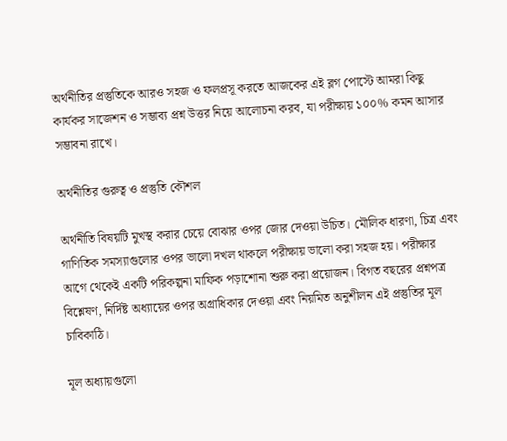অর্থনীতির প্রস্তুতিকে আরও সহজ ও ফলপ্রসূ করতে আজকের এই ব্লগ পোস্টে আমরা কিছু কার্যকর সাজেশন ও সম্ভাব্য প্রশ্ন উত্তর নিয়ে আলোচনা করব, যা পরীক্ষায় ১০০% কমন আসার সম্ভাবনা রাখে।

অর্থনীতির গুরুত্ব ও প্রস্তুতি কৌশল

অর্থনীতি বিষয়টি মুখস্থ করার চেয়ে বোঝার ওপর জোর দেওয়া উচিত। মৌলিক ধারণা, চিত্র এবং গাণিতিক সমস্যাগুলোর ওপর ভালো দখল থাকলে পরীক্ষায় ভালো করা সহজ হয়। পরীক্ষার আগে থেকেই একটি পরিকল্পনা মাফিক পড়াশোনা শুরু করা প্রয়োজন। বিগত বছরের প্রশ্নপত্র বিশ্লেষণ, নির্দিষ্ট অধ্যায়ের ওপর অগ্রাধিকার দেওয়া এবং নিয়মিত অনুশীলন এই প্রস্তুতির মূল চাবিকাঠি।

মূল অধ্যায়গুলো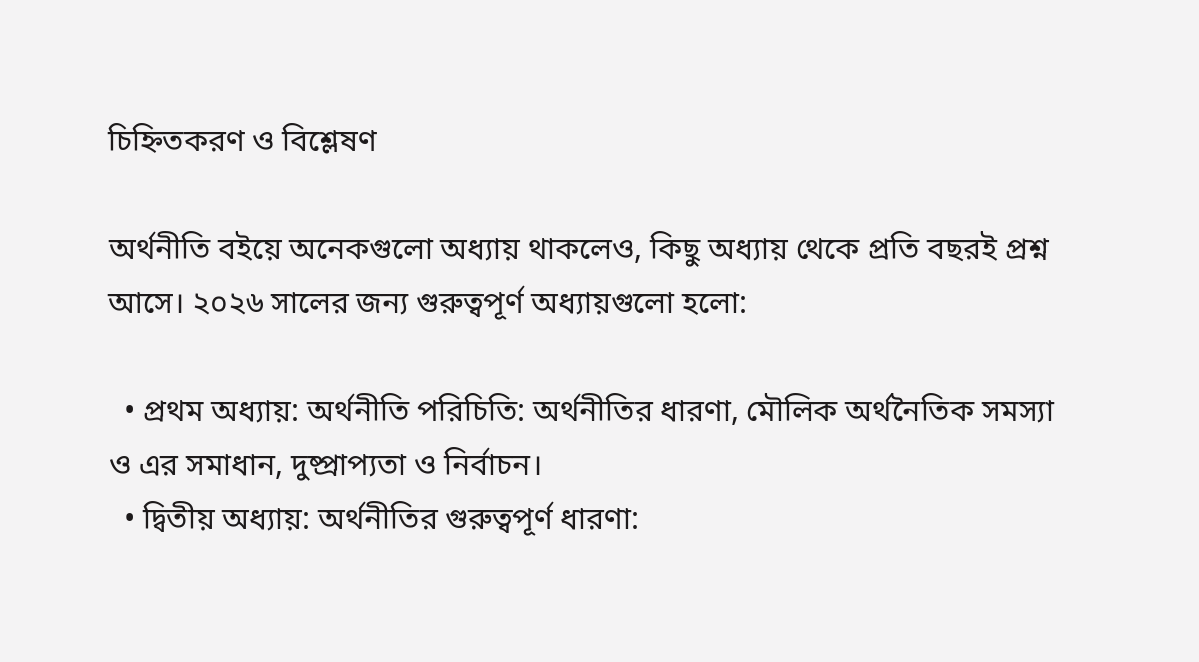চিহ্নিতকরণ ও বিশ্লেষণ

অর্থনীতি বইয়ে অনেকগুলো অধ্যায় থাকলেও, কিছু অধ্যায় থেকে প্রতি বছরই প্রশ্ন আসে। ২০২৬ সালের জন্য গুরুত্বপূর্ণ অধ্যায়গুলো হলো:

  • প্রথম অধ্যায়: অর্থনীতি পরিচিতি: অর্থনীতির ধারণা, মৌলিক অর্থনৈতিক সমস্যা ও এর সমাধান, দুষ্প্রাপ্যতা ও নির্বাচন।
  • দ্বিতীয় অধ্যায়: অর্থনীতির গুরুত্বপূর্ণ ধারণা: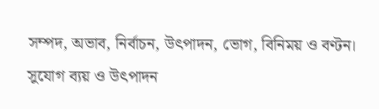সম্পদ, অভাব, নির্বাচন, উৎপাদন, ভোগ, বিনিময় ও বণ্টন। সুযোগ ব্যয় ও উৎপাদন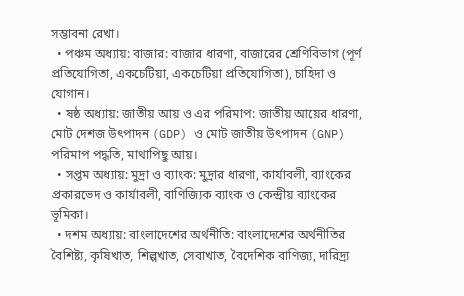সম্ভাবনা রেখা।
  • পঞ্চম অধ্যায়: বাজার: বাজার ধারণা, বাজারের শ্রেণিবিভাগ (পূর্ণ প্রতিযোগিতা, একচেটিয়া, একচেটিয়া প্রতিযোগিতা), চাহিদা ও যোগান।
  • ষষ্ঠ অধ্যায়: জাতীয় আয় ও এর পরিমাপ: জাতীয় আয়ের ধারণা, মোট দেশজ উৎপাদন (GDP) ও মোট জাতীয় উৎপাদন (GNP) পরিমাপ পদ্ধতি, মাথাপিছু আয়।
  • সপ্তম অধ্যায়: মুদ্রা ও ব্যাংক: মুদ্রার ধারণা, কার্যাবলী, ব্যাংকের প্রকারভেদ ও কার্যাবলী, বাণিজ্যিক ব্যাংক ও কেন্দ্রীয় ব্যাংকের ভূমিকা।
  • দশম অধ্যায়: বাংলাদেশের অর্থনীতি: বাংলাদেশের অর্থনীতির বৈশিষ্ট্য, কৃষিখাত, শিল্পখাত, সেবাখাত, বৈদেশিক বাণিজ্য, দারিদ্র্য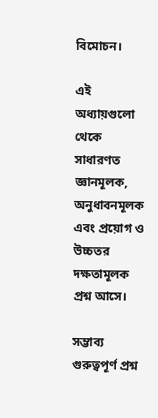বিমোচন।

এই অধ্যায়গুলো থেকে সাধারণত জ্ঞানমূলক, অনুধাবনমূলক এবং প্রয়োগ ও উচ্চতর দক্ষতামূলক প্রশ্ন আসে।

সম্ভাব্য গুরুত্বপূর্ণ প্রশ্ন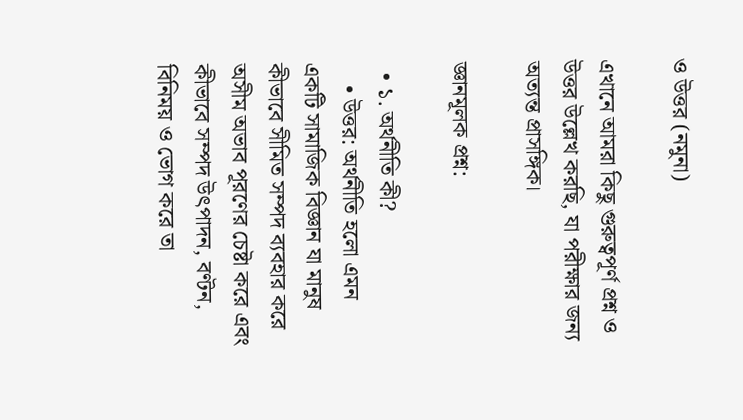ও উত্তর (নমুনা)

এখানে আমরা কিছু গুরুত্বপূর্ণ প্রশ্ন ও উত্তর উল্লেখ করছি, যা পরীক্ষার জন্য অত্যন্ত প্রাসঙ্গিক।

জ্ঞানমূলক প্রশ্ন:

  • ১. অর্থনীতি কী?
    • উত্তর: অর্থনীতি হলো এমন একটি সামাজিক বিজ্ঞান যা মানুষ কীভাবে সীমিত সম্পদ ব্যবহার করে অসীম অভাব পূরণের চেষ্টা করে এবং কীভাবে সম্পদ উৎপাদন, বণ্টন, বিনিময় ও ভোগ করে তা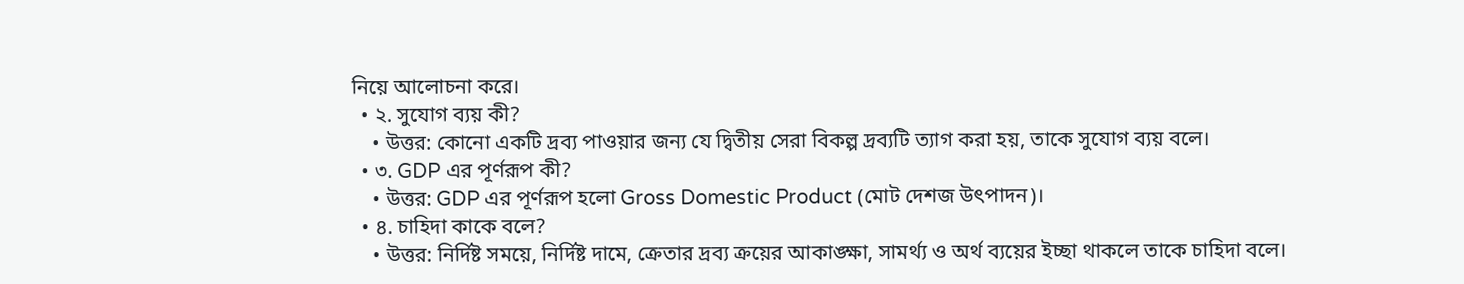নিয়ে আলোচনা করে।
  • ২. সুযোগ ব্যয় কী?
    • উত্তর: কোনো একটি দ্রব্য পাওয়ার জন্য যে দ্বিতীয় সেরা বিকল্প দ্রব্যটি ত্যাগ করা হয়, তাকে সুযোগ ব্যয় বলে।
  • ৩. GDP এর পূর্ণরূপ কী?
    • উত্তর: GDP এর পূর্ণরূপ হলো Gross Domestic Product (মোট দেশজ উৎপাদন)।
  • ৪. চাহিদা কাকে বলে?
    • উত্তর: নির্দিষ্ট সময়ে, নির্দিষ্ট দামে, ক্রেতার দ্রব্য ক্রয়ের আকাঙ্ক্ষা, সামর্থ্য ও অর্থ ব্যয়ের ইচ্ছা থাকলে তাকে চাহিদা বলে।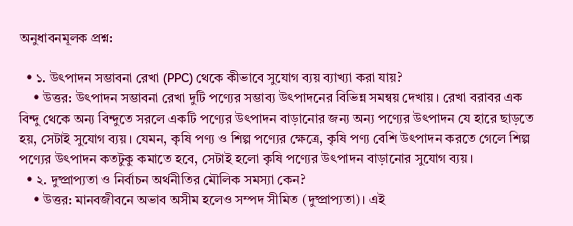অনুধাবনমূলক প্রশ্ন:

  • ১. উৎপাদন সম্ভাবনা রেখা (PPC) থেকে কীভাবে সুযোগ ব্যয় ব্যাখ্যা করা যায়?
    • উত্তর: উৎপাদন সম্ভাবনা রেখা দুটি পণ্যের সম্ভাব্য উৎপাদনের বিভিন্ন সমন্বয় দেখায়। রেখা বরাবর এক বিন্দু থেকে অন্য বিন্দুতে সরলে একটি পণ্যের উৎপাদন বাড়ানোর জন্য অন্য পণ্যের উৎপাদন যে হারে ছাড়তে হয়, সেটাই সুযোগ ব্যয়। যেমন, কৃষি পণ্য ও শিল্প পণ্যের ক্ষেত্রে, কৃষি পণ্য বেশি উৎপাদন করতে গেলে শিল্প পণ্যের উৎপাদন কতটুকু কমাতে হবে, সেটাই হলো কৃষি পণ্যের উৎপাদন বাড়ানোর সুযোগ ব্যয়।
  • ২. দুষ্প্রাপ্যতা ও নির্বাচন অর্থনীতির মৌলিক সমস্যা কেন?
    • উত্তর: মানবজীবনে অভাব অসীম হলেও সম্পদ সীমিত (দুষ্প্রাপ্যতা)। এই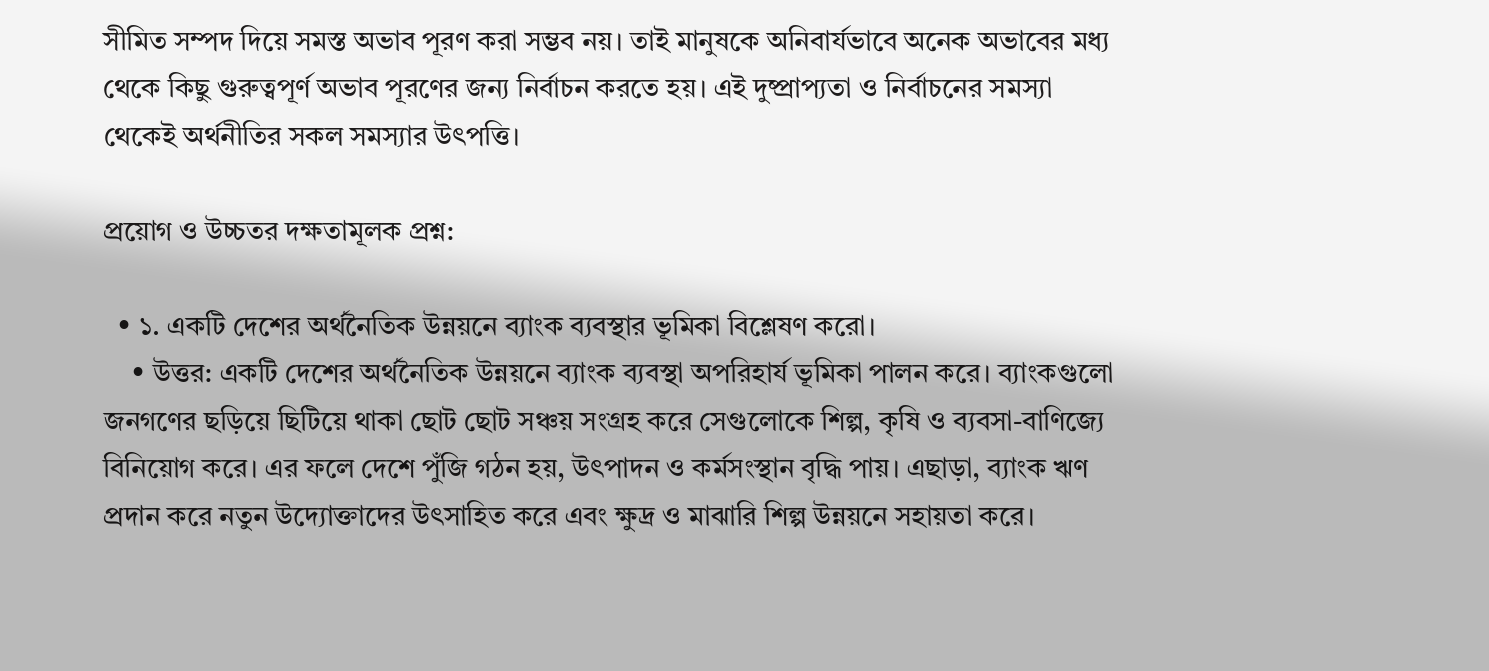সীমিত সম্পদ দিয়ে সমস্ত অভাব পূরণ করা সম্ভব নয়। তাই মানুষকে অনিবার্যভাবে অনেক অভাবের মধ্য থেকে কিছু গুরুত্বপূর্ণ অভাব পূরণের জন্য নির্বাচন করতে হয়। এই দুষ্প্রাপ্যতা ও নির্বাচনের সমস্যা থেকেই অর্থনীতির সকল সমস্যার উৎপত্তি।

প্রয়োগ ও উচ্চতর দক্ষতামূলক প্রশ্ন:

  • ১. একটি দেশের অর্থনৈতিক উন্নয়নে ব্যাংক ব্যবস্থার ভূমিকা বিশ্লেষণ করো।
    • উত্তর: একটি দেশের অর্থনৈতিক উন্নয়নে ব্যাংক ব্যবস্থা অপরিহার্য ভূমিকা পালন করে। ব্যাংকগুলো জনগণের ছড়িয়ে ছিটিয়ে থাকা ছোট ছোট সঞ্চয় সংগ্রহ করে সেগুলোকে শিল্প, কৃষি ও ব্যবসা-বাণিজ্যে বিনিয়োগ করে। এর ফলে দেশে পুঁজি গঠন হয়, উৎপাদন ও কর্মসংস্থান বৃদ্ধি পায়। এছাড়া, ব্যাংক ঋণ প্রদান করে নতুন উদ্যোক্তাদের উৎসাহিত করে এবং ক্ষুদ্র ও মাঝারি শিল্প উন্নয়নে সহায়তা করে।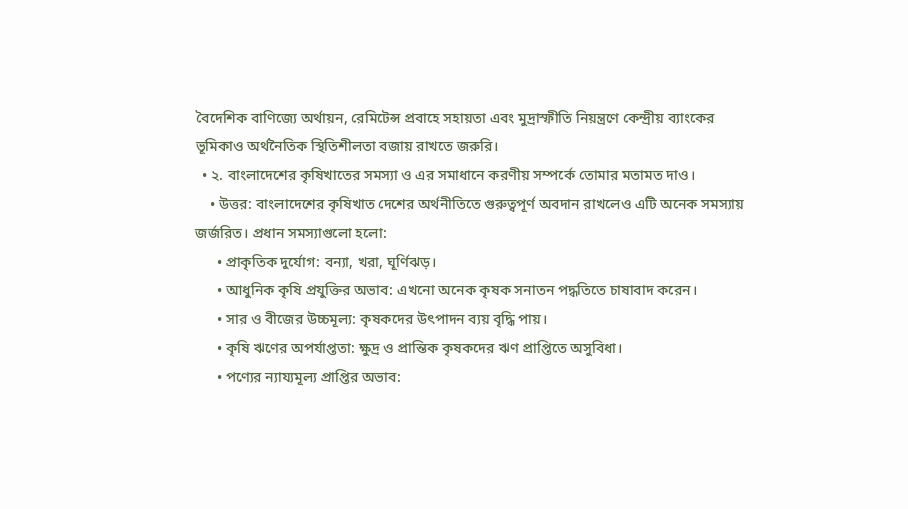বৈদেশিক বাণিজ্যে অর্থায়ন, রেমিটেন্স প্রবাহে সহায়তা এবং মুদ্রাস্ফীতি নিয়ন্ত্রণে কেন্দ্রীয় ব্যাংকের ভূমিকাও অর্থনৈতিক স্থিতিশীলতা বজায় রাখতে জরুরি।
  • ২. বাংলাদেশের কৃষিখাতের সমস্যা ও এর সমাধানে করণীয় সম্পর্কে তোমার মতামত দাও।
    • উত্তর: বাংলাদেশের কৃষিখাত দেশের অর্থনীতিতে গুরুত্বপূর্ণ অবদান রাখলেও এটি অনেক সমস্যায় জর্জরিত। প্রধান সমস্যাগুলো হলো:
      • প্রাকৃতিক দুর্যোগ: বন্যা, খরা, ঘূর্ণিঝড়।
      • আধুনিক কৃষি প্রযুক্তির অভাব: এখনো অনেক কৃষক সনাতন পদ্ধতিতে চাষাবাদ করেন।
      • সার ও বীজের উচ্চমূল্য: কৃষকদের উৎপাদন ব্যয় বৃদ্ধি পায়।
      • কৃষি ঋণের অপর্যাপ্ততা: ক্ষুদ্র ও প্রান্তিক কৃষকদের ঋণ প্রাপ্তিতে অসুবিধা।
      • পণ্যের ন্যায্যমূল্য প্রাপ্তির অভাব: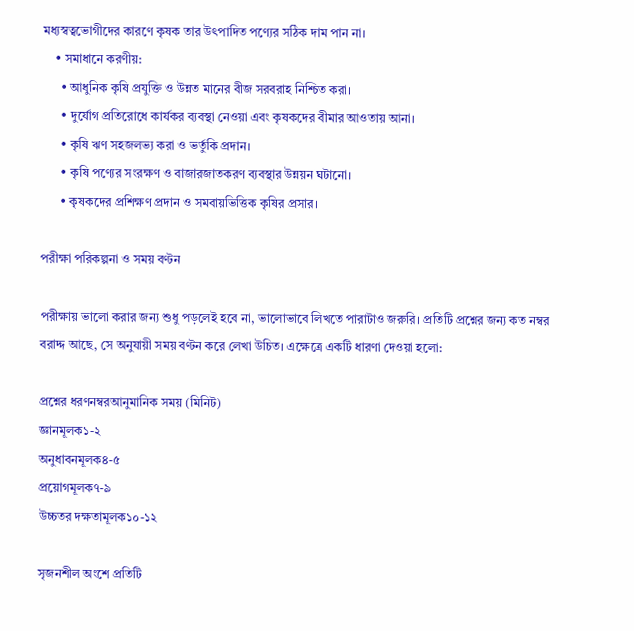মধ্যস্বত্বভোগীদের কারণে কৃষক তার উৎপাদিত পণ্যের সঠিক দাম পান না।
    • সমাধানে করণীয়:
      • আধুনিক কৃষি প্রযুক্তি ও উন্নত মানের বীজ সরবরাহ নিশ্চিত করা।
      • দুর্যোগ প্রতিরোধে কার্যকর ব্যবস্থা নেওয়া এবং কৃষকদের বীমার আওতায় আনা।
      • কৃষি ঋণ সহজলভ্য করা ও ভর্তুকি প্রদান।
      • কৃষি পণ্যের সংরক্ষণ ও বাজারজাতকরণ ব্যবস্থার উন্নয়ন ঘটানো।
      • কৃষকদের প্রশিক্ষণ প্রদান ও সমবায়ভিত্তিক কৃষির প্রসার।

পরীক্ষা পরিকল্পনা ও সময় বণ্টন

পরীক্ষায় ভালো করার জন্য শুধু পড়লেই হবে না, ভালোভাবে লিখতে পারাটাও জরুরি। প্রতিটি প্রশ্নের জন্য কত নম্বর বরাদ্দ আছে, সে অনুযায়ী সময় বণ্টন করে লেখা উচিত। এক্ষেত্রে একটি ধারণা দেওয়া হলো:

প্রশ্নের ধরণনম্বরআনুমানিক সময় (মিনিট)
জ্ঞানমূলক১-২
অনুধাবনমূলক৪-৫
প্রয়োগমূলক৭-৯
উচ্চতর দক্ষতামূলক১০-১২

সৃজনশীল অংশে প্রতিটি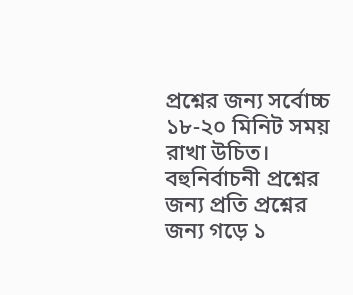প্রশ্নের জন্য সর্বোচ্চ ১৮-২০ মিনিট সময় রাখা উচিত। বহুনির্বাচনী প্রশ্নের জন্য প্রতি প্রশ্নের জন্য গড়ে ১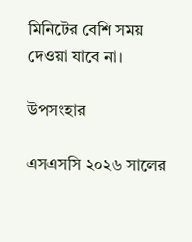মিনিটের বেশি সময় দেওয়া যাবে না।

উপসংহার

এসএসসি ২০২৬ সালের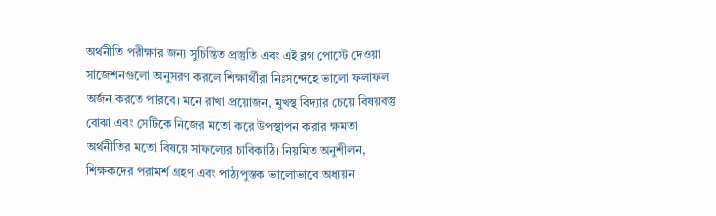অর্থনীতি পরীক্ষার জন্য সুচিন্তিত প্রস্তুতি এবং এই ব্লগ পোস্টে দেওয়া সাজেশনগুলো অনুসরণ করলে শিক্ষার্থীরা নিঃসন্দেহে ভালো ফলাফল অর্জন করতে পারবে। মনে রাখা প্রয়োজন, মুখস্থ বিদ্যার চেয়ে বিষয়বস্তু বোঝা এবং সেটিকে নিজের মতো করে উপস্থাপন করার ক্ষমতা অর্থনীতির মতো বিষয়ে সাফল্যের চাবিকাঠি। নিয়মিত অনুশীলন, শিক্ষকদের পরামর্শ গ্রহণ এবং পাঠ্যপুস্তক ভালোভাবে অধ্যয়ন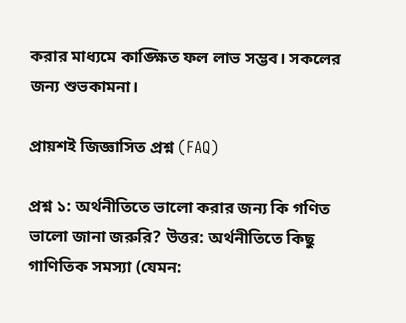করার মাধ্যমে কাঙ্ক্ষিত ফল লাভ সম্ভব। সকলের জন্য শুভকামনা।

প্রায়শই জিজ্ঞাসিত প্রশ্ন (FAQ)

প্রশ্ন ১: অর্থনীতিতে ভালো করার জন্য কি গণিত ভালো জানা জরুরি? উত্তর: অর্থনীতিতে কিছু গাণিতিক সমস্যা (যেমন: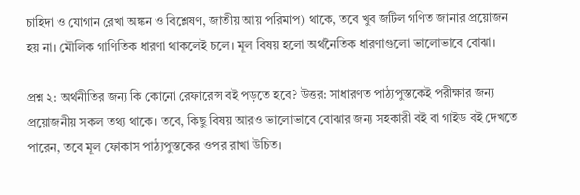চাহিদা ও যোগান রেখা অঙ্কন ও বিশ্লেষণ, জাতীয় আয় পরিমাপ) থাকে, তবে খুব জটিল গণিত জানার প্রয়োজন হয় না। মৌলিক গাণিতিক ধারণা থাকলেই চলে। মূল বিষয় হলো অর্থনৈতিক ধারণাগুলো ভালোভাবে বোঝা।

প্রশ্ন ২: অর্থনীতির জন্য কি কোনো রেফারেন্স বই পড়তে হবে? উত্তর: সাধারণত পাঠ্যপুস্তকেই পরীক্ষার জন্য প্রয়োজনীয় সকল তথ্য থাকে। তবে, কিছু বিষয় আরও ভালোভাবে বোঝার জন্য সহকারী বই বা গাইড বই দেখতে পারেন, তবে মূল ফোকাস পাঠ্যপুস্তকের ওপর রাখা উচিত।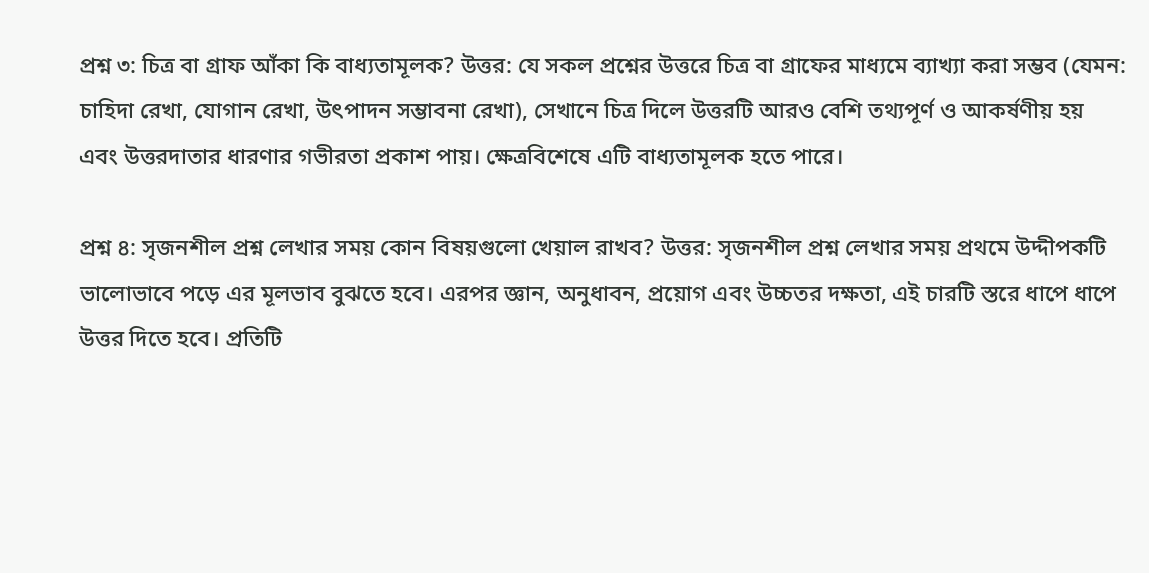প্রশ্ন ৩: চিত্র বা গ্রাফ আঁকা কি বাধ্যতামূলক? উত্তর: যে সকল প্রশ্নের উত্তরে চিত্র বা গ্রাফের মাধ্যমে ব্যাখ্যা করা সম্ভব (যেমন: চাহিদা রেখা, যোগান রেখা, উৎপাদন সম্ভাবনা রেখা), সেখানে চিত্র দিলে উত্তরটি আরও বেশি তথ্যপূর্ণ ও আকর্ষণীয় হয় এবং উত্তরদাতার ধারণার গভীরতা প্রকাশ পায়। ক্ষেত্রবিশেষে এটি বাধ্যতামূলক হতে পারে।

প্রশ্ন ৪: সৃজনশীল প্রশ্ন লেখার সময় কোন বিষয়গুলো খেয়াল রাখব? উত্তর: সৃজনশীল প্রশ্ন লেখার সময় প্রথমে উদ্দীপকটি ভালোভাবে পড়ে এর মূলভাব বুঝতে হবে। এরপর জ্ঞান, অনুধাবন, প্রয়োগ এবং উচ্চতর দক্ষতা, এই চারটি স্তরে ধাপে ধাপে উত্তর দিতে হবে। প্রতিটি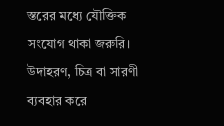স্তরের মধ্যে যৌক্তিক সংযোগ থাকা জরুরি। উদাহরণ, চিত্র বা সারণী ব্যবহার করে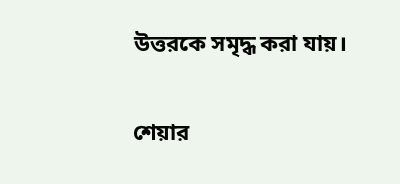উত্তরকে সমৃদ্ধ করা যায়।

শেয়ার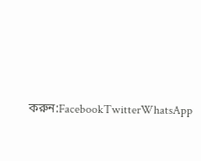করুন:FacebookTwitterWhatsApp